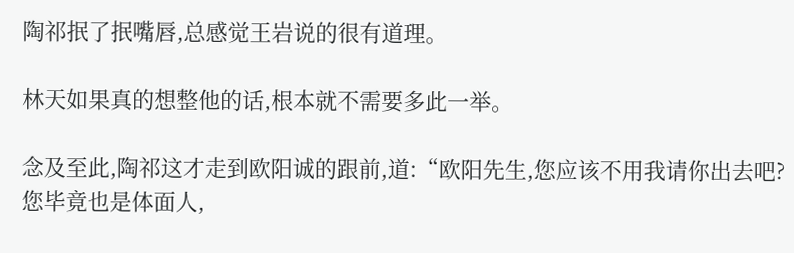陶祁抿了抿嘴唇,总感觉王岩说的很有道理。

林天如果真的想整他的话,根本就不需要多此一举。

念及至此,陶祁这才走到欧阳诚的跟前,道:“欧阳先生,您应该不用我请你出去吧?您毕竟也是体面人,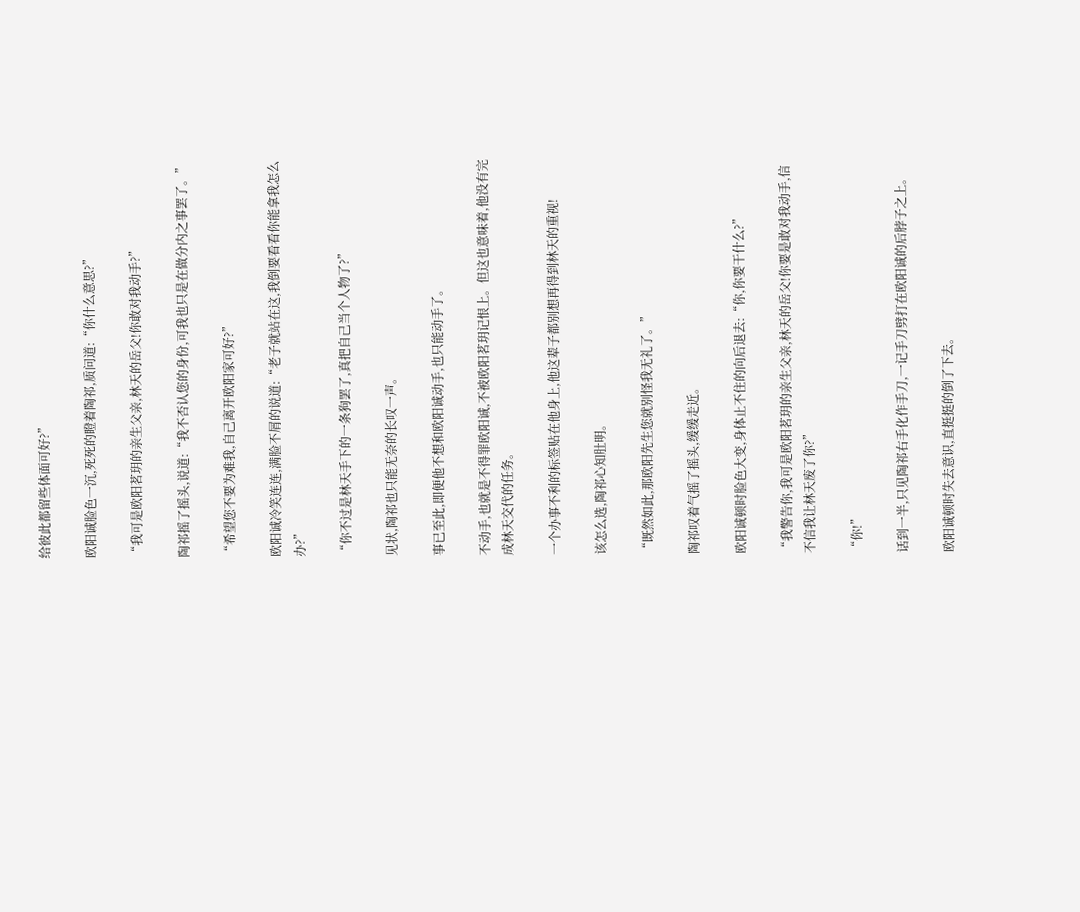给彼此都留些体面可好?”

欧阳诚脸色一沉,死死的瞪着陶祁,质问道:“你什么意思?”

“我可是欧阳茗玥的亲生父亲,林天的岳父!你敢对我动手?”

陶祁摇了摇头,说道:“我不否认您的身份,可我也只是在做分内之事罢了。”

“希望您不要为难我,自己离开欧阳家可好?”

欧阳诚冷笑连连,满脸不屑的说道:“老子就站在这,我倒要看看你能拿我怎么办?”

“你不过是林天手下的一条狗罢了,真把自己当个人物了?”

见状,陶祁也只能无奈的长叹一声。

事已至此,即便他不想和欧阳诚动手,也只能动手了。

不动手,也就是不得罪欧阳诚,不被欧阳茗玥记恨上。但这也意味着,他没有完成林天交代的任务。

一个办事不利的标签贴在他身上,他这辈子都别想再得到林天的重视!

该怎么选,陶祁心知肚明。

“既然如此,那欧阳先生您就别怪我无礼了。”

陶祁叹着气摇了摇头,缓缓走近。

欧阳诚顿时脸色大变,身体止不住的向后退去:“你,你要干什么?”

“我警告你,我可是欧阳茗玥的亲生父亲,林天的岳父!你要是敢对我动手,信不信我让林天废了你?”

“你!”

话到一半,只见陶祁右手化作手刀,一记手刀劈打在欧阳诚的后脖子之上。

欧阳诚顿时失去意识,直挺挺的倒了下去。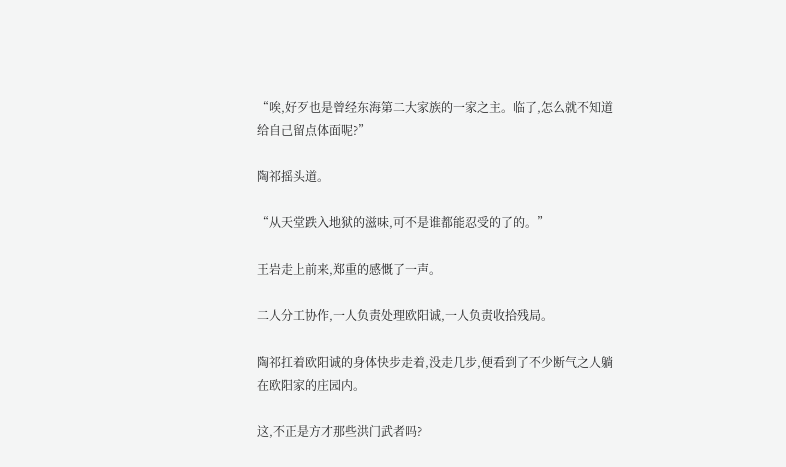“唉,好歹也是曾经东海第二大家族的一家之主。临了,怎么就不知道给自己留点体面呢?”

陶祁摇头道。

“从天堂跌入地狱的滋味,可不是谁都能忍受的了的。”

王岩走上前来,郑重的感慨了一声。

二人分工协作,一人负责处理欧阳诚,一人负责收拾残局。

陶祁扛着欧阳诚的身体快步走着,没走几步,便看到了不少断气之人躺在欧阳家的庄园内。

这,不正是方才那些洪门武者吗?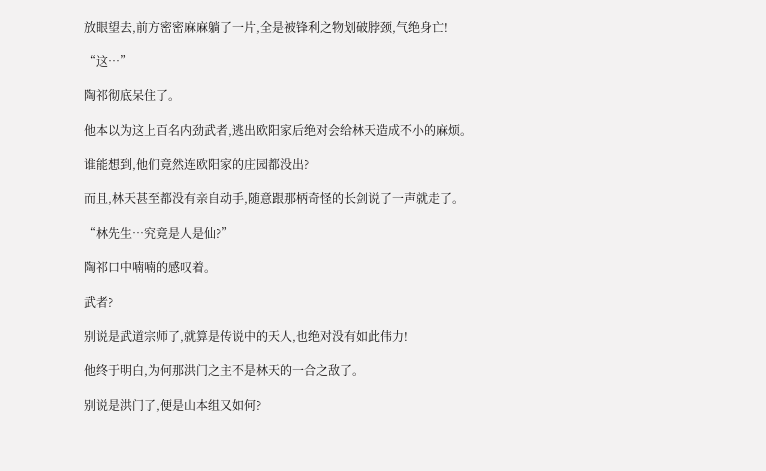放眼望去,前方密密麻麻躺了一片,全是被锋利之物划破脖颈,气绝身亡!

“这…”

陶祁彻底呆住了。

他本以为这上百名内劲武者,逃出欧阳家后绝对会给林天造成不小的麻烦。

谁能想到,他们竟然连欧阳家的庄园都没出?

而且,林天甚至都没有亲自动手,随意跟那柄奇怪的长剑说了一声就走了。

“林先生…究竟是人是仙?”

陶祁口中喃喃的感叹着。

武者?

别说是武道宗师了,就算是传说中的天人,也绝对没有如此伟力!

他终于明白,为何那洪门之主不是林天的一合之敌了。

别说是洪门了,便是山本组又如何?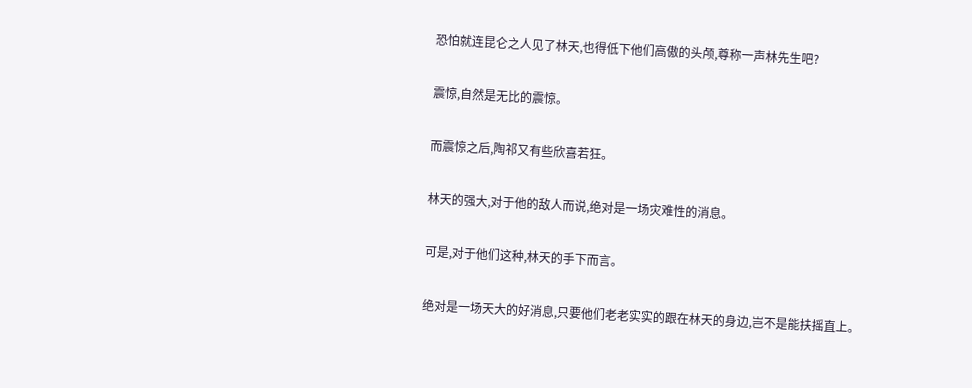恐怕就连昆仑之人见了林天,也得低下他们高傲的头颅,尊称一声林先生吧?

震惊,自然是无比的震惊。

而震惊之后,陶祁又有些欣喜若狂。

林天的强大,对于他的敌人而说,绝对是一场灾难性的消息。

可是,对于他们这种,林天的手下而言。

绝对是一场天大的好消息,只要他们老老实实的跟在林天的身边,岂不是能扶摇直上。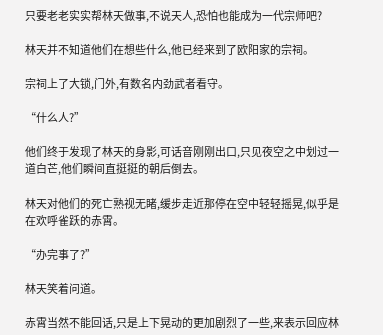只要老老实实帮林天做事,不说天人,恐怕也能成为一代宗师吧?

林天并不知道他们在想些什么,他已经来到了欧阳家的宗祠。

宗祠上了大锁,门外,有数名内劲武者看守。

“什么人?”

他们终于发现了林天的身影,可话音刚刚出口,只见夜空之中划过一道白芒,他们瞬间直挺挺的朝后倒去。

林天对他们的死亡熟视无睹,缓步走近那停在空中轻轻摇晃,似乎是在欢呼雀跃的赤霄。

“办完事了?”

林天笑着问道。

赤霄当然不能回话,只是上下晃动的更加剧烈了一些,来表示回应林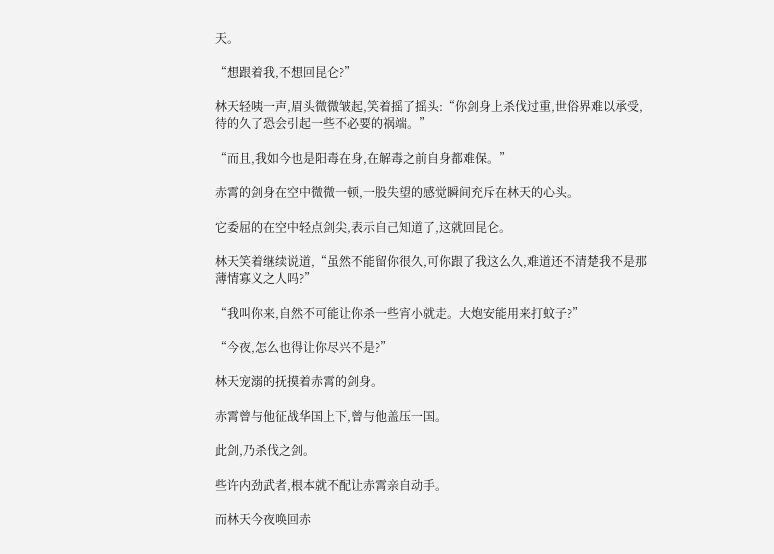天。

“想跟着我,不想回昆仑?”

林天轻咦一声,眉头微微皱起,笑着摇了摇头:“你剑身上杀伐过重,世俗界难以承受,待的久了恐会引起一些不必要的祸端。”

“而且,我如今也是阳毒在身,在解毒之前自身都难保。”

赤霄的剑身在空中微微一顿,一股失望的感觉瞬间充斥在林天的心头。

它委屈的在空中轻点剑尖,表示自己知道了,这就回昆仑。

林天笑着继续说道,“虽然不能留你很久,可你跟了我这么久,难道还不清楚我不是那薄情寡义之人吗?”

“我叫你来,自然不可能让你杀一些宵小就走。大炮安能用来打蚊子?”

“今夜,怎么也得让你尽兴不是?”

林天宠溺的抚摸着赤霄的剑身。

赤霄曾与他征战华国上下,曾与他盖压一国。

此剑,乃杀伐之剑。

些许内劲武者,根本就不配让赤霄亲自动手。

而林天今夜唤回赤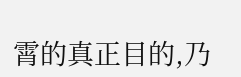霄的真正目的,乃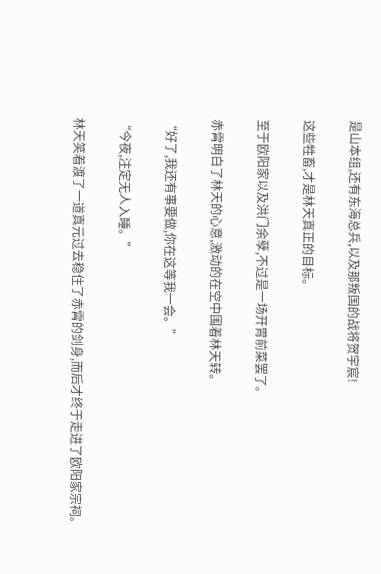是山本组,还有东海总兵,以及那叛国的战将贺宇宸!

这些牲畜,才是林天真正的目标。

至于欧阳家以及洪门余孽,不过是一场开胃前菜罢了。

赤霄明白了林天的心意,激动的在空中围着林天转。

“好了,我还有事要做,你在这等我一会。”

“今夜,注定无人入睡。”

林天笑着渡了一道真元过去稳住了赤霄的剑身,而后才终于走进了欧阳家宗祠。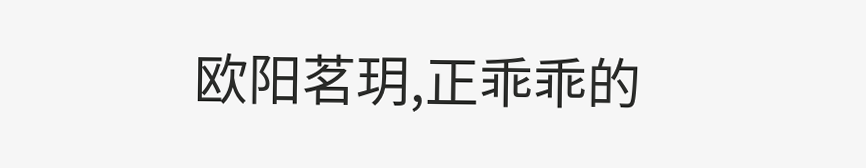欧阳茗玥,正乖乖的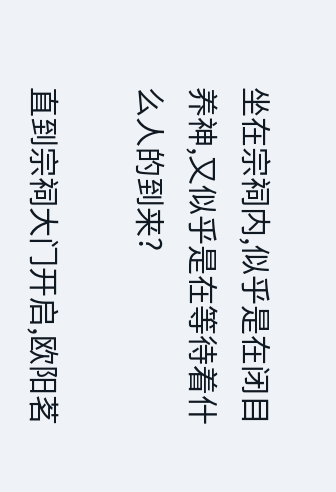坐在宗祠内,似乎是在闭目养神,又似乎是在等待着什么人的到来?

直到宗祠大门开启,欧阳茗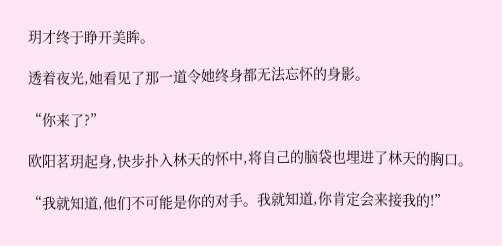玥才终于睁开美眸。

透着夜光,她看见了那一道令她终身都无法忘怀的身影。

“你来了?”

欧阳茗玥起身,快步扑入林天的怀中,将自己的脑袋也埋进了林天的胸口。

“我就知道,他们不可能是你的对手。我就知道,你肯定会来接我的!”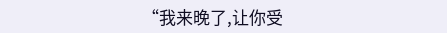“我来晚了,让你受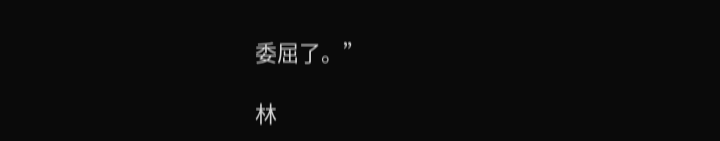委屈了。”

林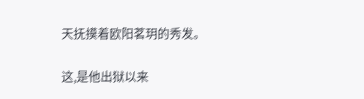天抚摸着欧阳茗玥的秀发。

这,是他出狱以来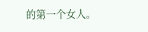的第一个女人。